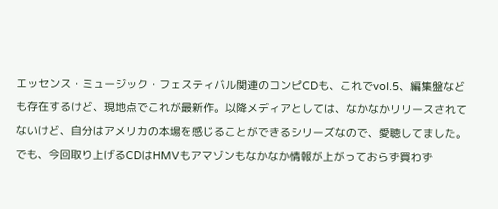エッセンス・ミュージック・フェスティバル関連のコンピCDも、これでvol.5、編集盤なども存在するけど、現地点でこれが最新作。以降メディアとしては、なかなかリリースされてないけど、自分はアメリカの本場を感じることができるシリーズなので、愛聴してました。でも、今回取り上げるCDはHMVもアマゾンもなかなか情報が上がっておらず買わず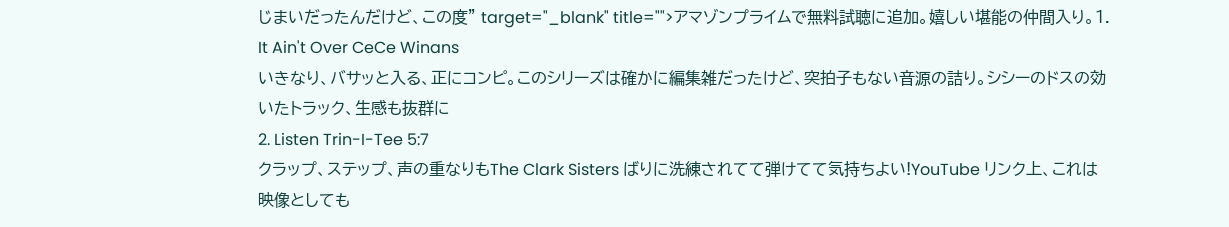じまいだったんだけど、この度" target="_blank" title="">アマゾンプライムで無料試聴に追加。嬉しい堪能の仲間入り。1. It Ain't Over CeCe Winans
いきなり、バサッと入る、正にコンピ。このシリーズは確かに編集雑だったけど、突拍子もない音源の詰り。シシーのドスの効いたトラック、生感も抜群に
2. Listen Trin-I-Tee 5:7
クラップ、ステップ、声の重なりもThe Clark Sisters ばりに洗練されてて弾けてて気持ちよい!YouTube リンク上、これは映像としても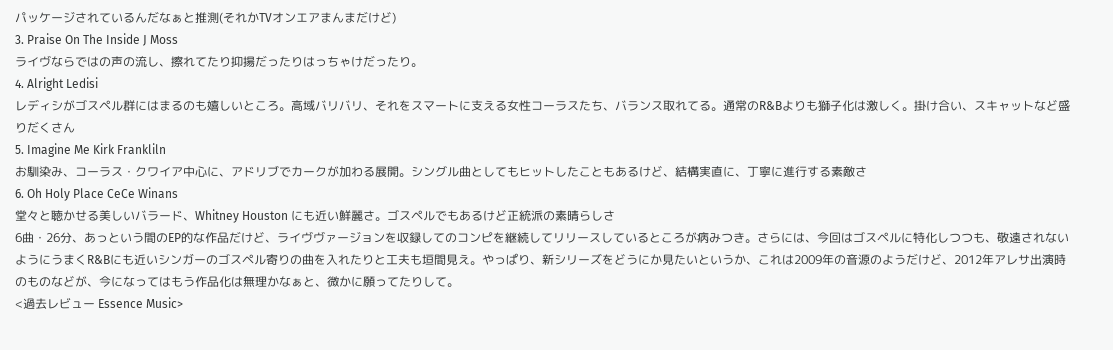パッケージされているんだなぁと推測(それかTVオンエアまんまだけど)
3. Praise On The Inside J Moss
ライヴならではの声の流し、擦れてたり抑揚だったりはっちゃけだったり。
4. Alright Ledisi
レディシがゴスペル群にはまるのも嬉しいところ。高域バリバリ、それをスマートに支える女性コーラスたち、バランス取れてる。通常のR&Bよりも獅子化は激しく。掛け合い、スキャットなど盛りだくさん
5. Imagine Me Kirk Frankliln
お馴染み、コーラス・クワイア中心に、アドリブでカークが加わる展開。シングル曲としてもヒットしたこともあるけど、結構実直に、丁寧に進行する素敵さ
6. Oh Holy Place CeCe Winans
堂々と聴かせる美しいバラード、Whitney Houston にも近い鮮麗さ。ゴスペルでもあるけど正統派の素晴らしさ
6曲・26分、あっという間のEP的な作品だけど、ライヴヴァージョンを収録してのコンピを継続してリリースしているところが病みつき。さらには、今回はゴスペルに特化しつつも、敬遠されないようにうまくR&Bにも近いシンガーのゴスペル寄りの曲を入れたりと工夫も垣間見え。やっぱり、新シリーズをどうにか見たいというか、これは2009年の音源のようだけど、2012年アレサ出演時のものなどが、今になってはもう作品化は無理かなぁと、微かに願ってたりして。
<過去レビュー Essence Music>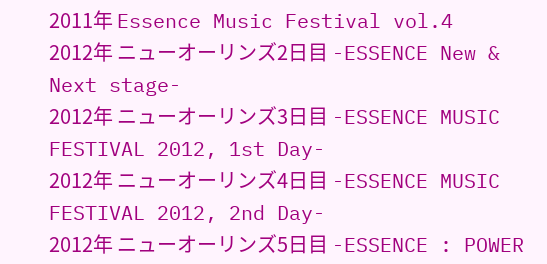2011年 Essence Music Festival vol.4
2012年 ニューオーリンズ2日目 -ESSENCE New & Next stage-
2012年 ニューオーリンズ3日目 -ESSENCE MUSIC FESTIVAL 2012, 1st Day-
2012年 ニューオーリンズ4日目 -ESSENCE MUSIC FESTIVAL 2012, 2nd Day-
2012年 ニューオーリンズ5日目 -ESSENCE : POWER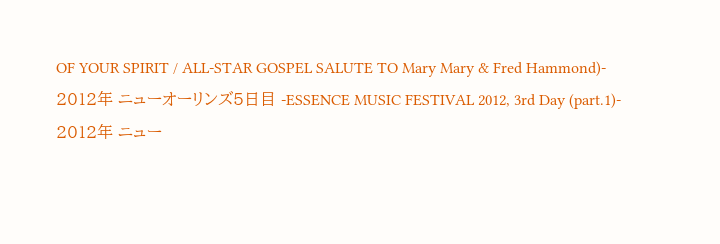OF YOUR SPIRIT / ALL-STAR GOSPEL SALUTE TO Mary Mary & Fred Hammond)-
2012年 ニューオーリンズ5日目 -ESSENCE MUSIC FESTIVAL 2012, 3rd Day (part.1)-
2012年 ニュー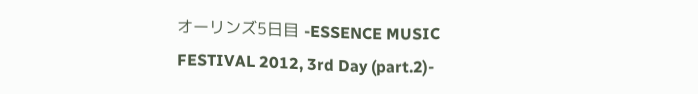オーリンズ5日目 -ESSENCE MUSIC FESTIVAL 2012, 3rd Day (part.2)-